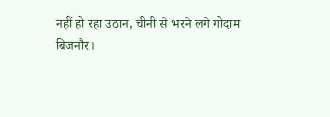नहीं हो रहा उठान, चीनी से भरने लगे गोदाम
बिजनौर।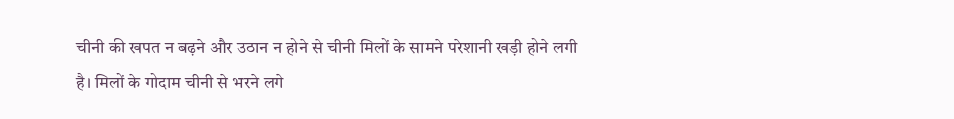चीनी की खपत न बढ़ने और उठान न होने से चीनी मिलों के सामने परेशानी खड़ी होने लगी है। मिलों के गोदाम चीनी से भरने लगे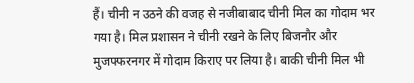हैं। चीनी न उठने की वजह से नजीबाबाद चीनी मिल का गोदाम भर गया है। मिल प्रशासन ने चीनी रखने के लिए बिजनौर और मुजफ्फरनगर में गोदाम किराए पर लिया है। बाकी चीनी मिल भी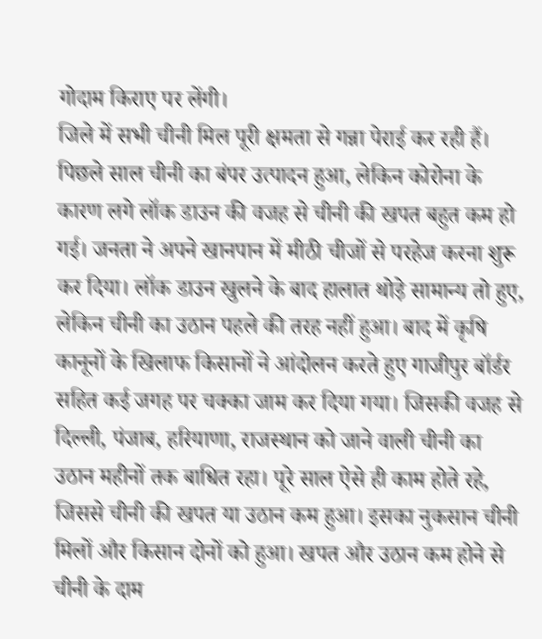गोदाम किराए पर लेंगी।
जिले में सभी चीनी मिल पूरी क्षमता से गन्ना पेराई कर रही हैं। पिछले साल चीनी का बंपर उत्पादन हुआ, लेकिन कोरोना के कारण लगे लॉक डाउन की वजह से चीनी की खपत बहुत कम हो गई। जनता ने अपने खानपान में मीठी चीजों से परहेज करना शुरू कर दिया। लॉक डाउन खुलने के बाद हालात थोड़े सामान्य तो हुए, लेकिन चीनी का उठान पहले की तरह नहीं हुआ। बाद में कृषि कानूनों के खिलाफ किसानों ने आंदोलन करते हुए गाजीपुर बॉर्डर सहित कई जगह पर चक्का जाम कर दिया गया। जिसकी वजह से दिल्ली, पंजाब, हरियाणा, राजस्थान को जाने वाली चीनी का उठान महीनों तक बाधित रहा। पूरे साल ऐसे ही काम होते रहे, जिससे चीनी की खपत या उठान कम हुआ। इसका नुकसान चीनी मिलों और किसान दोनों को हुआ। खपत और उठान कम होने से चीनी के दाम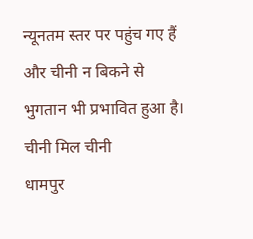न्यूनतम स्तर पर पहुंच गए हैं और चीनी न बिकने से भुगतान भी प्रभावित हुआ है।
चीनी मिल चीनी
धामपुर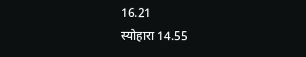16.21
स्योहारा 14.55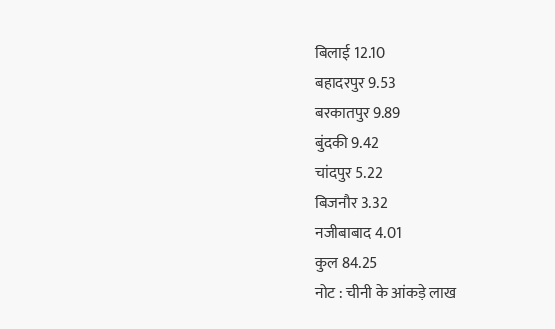बिलाई 12.10
बहादरपुर 9.53
बरकातपुर 9.89
बुंदकी 9.42
चांदपुर 5.22
बिजनौर 3.32
नजीबाबाद 4.01
कुल 84.25
नोट : चीनी के आंकड़े लाख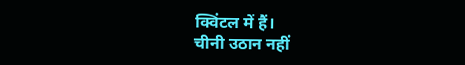क्विंटल में हैं।
चीनी उठान नहीं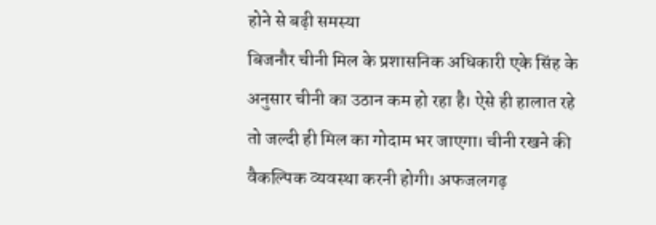होने से बढ़ी समस्या
बिजनौर चीनी मिल के प्रशासनिक अधिकारी एके सिंह के अनुसार चीनी का उठान कम हो रहा है। ऐसे ही हालात रहे तो जल्दी ही मिल का गोदाम भर जाएगा। चीनी रखने की वैकल्पिक व्यवस्था करनी होगी। अफजलगढ़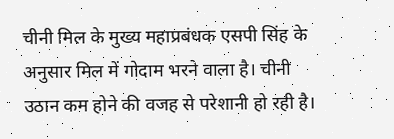चीनी मिल के मुख्य महाप्रबंधक एसपी सिंह के अनुसार मिल में गोदाम भरने वाला है। चीनी उठान कम होने की वजह से परेशानी हो रही है।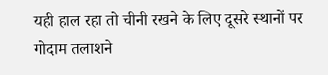यही हाल रहा तो चीनी रखने के लिए दूसरे स्थानों पर गोदाम तलाशने